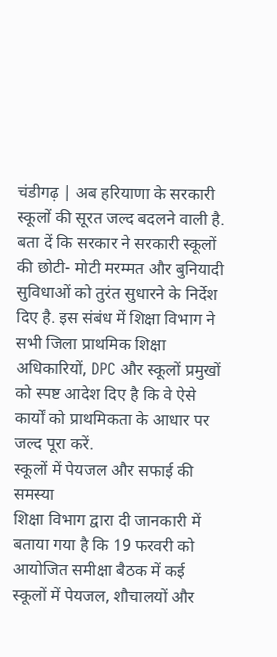चंडीगढ़ | अब हरियाणा के सरकारी स्कूलों की सूरत जल्द बदलने वाली है. बता दें कि सरकार ने सरकारी स्कूलों की छोटी- मोटी मरम्मत और बुनियादी सुविधाओं को तुरंत सुधारने के निर्देश दिए है. इस संबंध में शिक्षा विभाग ने सभी जिला प्राथमिक शिक्षा अधिकारियों, DPC और स्कूलों प्रमुखों को स्पष्ट आदेश दिए है कि वे ऐसे कार्यों को प्राथमिकता के आधार पर जल्द पूरा करें.
स्कूलों में पेयजल और सफाई की समस्या
शिक्षा विभाग द्वारा दी जानकारी में बताया गया है कि 19 फरवरी को आयोजित समीक्षा बैठक में कई स्कूलों में पेयजल, शौचालयों और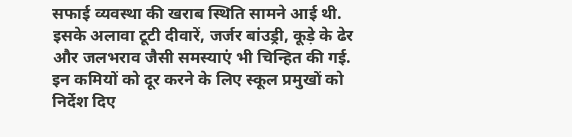सफाई व्यवस्था की खराब स्थिति सामने आई थी. इसके अलावा टूटी दीवारें, जर्जर बांउड्री, कूड़े के ढेर और जलभराव जैसी समस्याएं भी चिन्हित की गई. इन कमियों को दूर करने के लिए स्कूल प्रमुखों को निर्देश दिए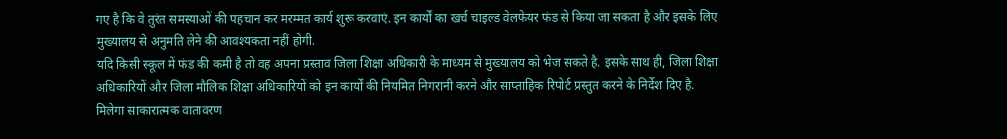गए है कि वे तुरंत समस्याओं की पहचान कर मरम्मत कार्य शुरू करवाएं. इन कार्यों का खर्च चाइल्ड वेलफेयर फंड से किया जा सकता है और इसके लिए मुख्यालय से अनुमति लेने की आवश्यकता नहीं होगी.
यदि किसी स्कूल में फंड की कमी है तो वह अपना प्रस्ताव जिला शिक्षा अधिकारी के माध्यम से मुख्यालय को भेज सकते है. इसके साथ ही, जिला शिक्षा अधिकारियों और जिला मौलिक शिक्षा अधिकारियों को इन कार्यों की नियमित निगरानी करने और साप्ताहिक रिपोर्ट प्रस्तुत करने के निर्देश दिए है.
मिलेगा साकारात्मक वातावरण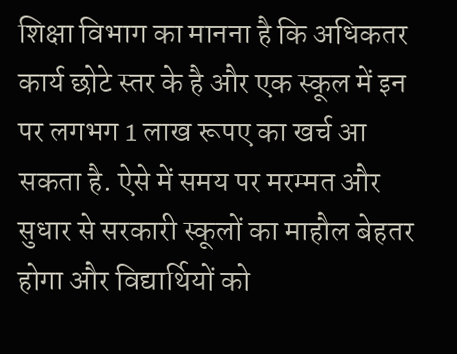शिक्षा विभाग का मानना है कि अधिकतर कार्य छोटे स्तर के है और एक स्कूल में इन पर लगभग 1 लाख रूपए का खर्च आ सकता है. ऐसे में समय पर मरम्मत और सुधार से सरकारी स्कूलों का माहौल बेहतर होगा और विद्यार्थियों को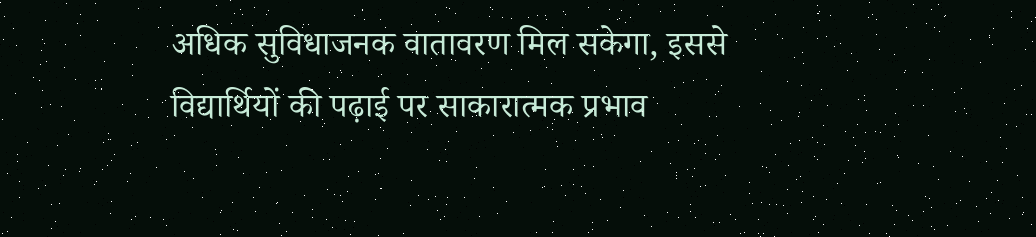अधिक सुविधाजनक वातावरण मिल सकेगा, इससे विद्यार्थियों की पढ़ाई पर साकारात्मक प्रभाव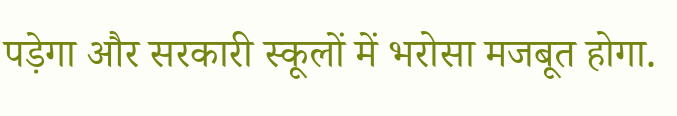पड़ेगा और सरकारी स्कूलों में भरोसा मजबूत होगा.